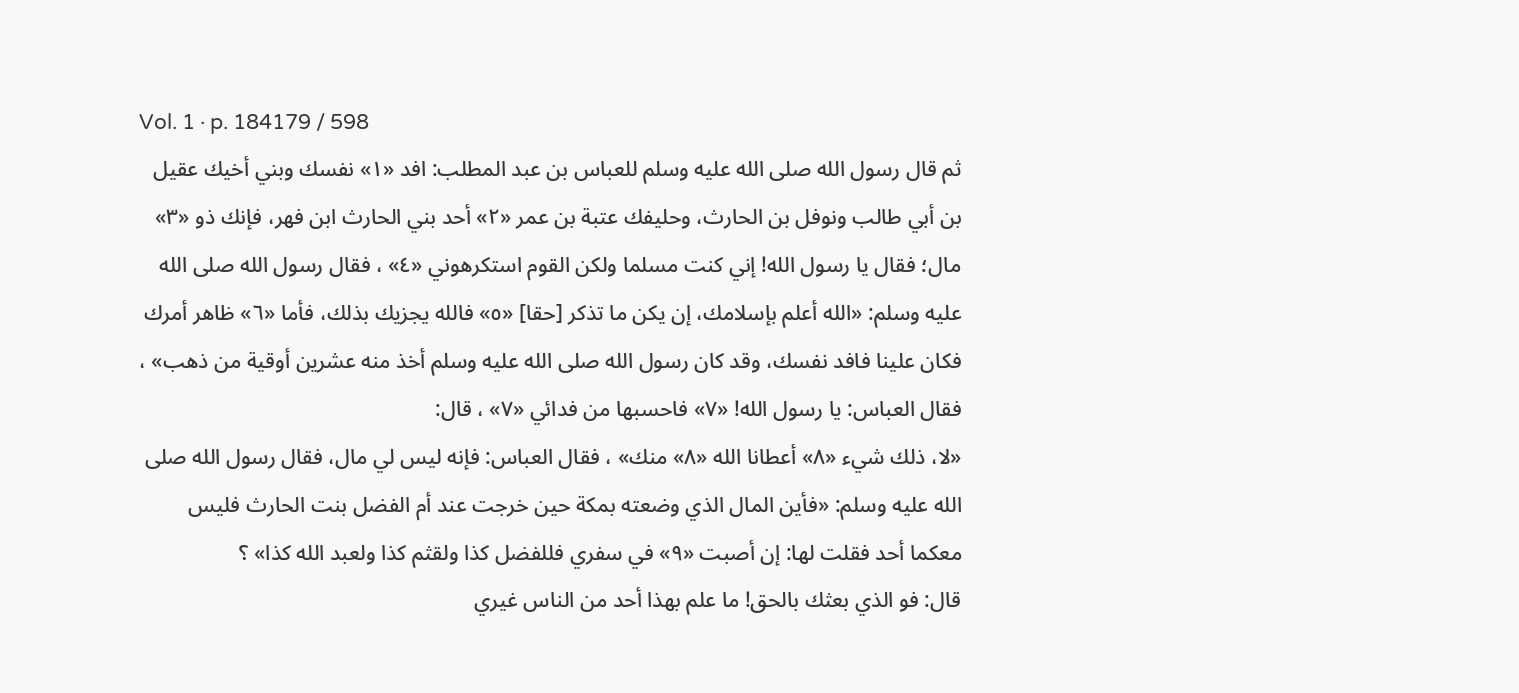Vol. 1 · p. 184179 / 598
ثم قال رسول الله صلى الله عليه وسلم للعباس بن عبد المطلب: افد «١» نفسك وبني أخيك عقيل بن أبي طالب ونوفل بن الحارث، وحليفك عتبة بن عمر «٢» أحد بني الحارث ابن فهر، فإنك ذو «٣» مال؛ فقال يا رسول الله! إني كنت مسلما ولكن القوم استكرهوني «٤» ، فقال رسول الله صلى الله عليه وسلم: «الله أعلم بإسلامك، إن يكن ما تذكر [حقا] «٥» فالله يجزيك بذلك، فأما «٦» ظاهر أمرك فكان علينا فافد نفسك، وقد كان رسول الله صلى الله عليه وسلم أخذ منه عشرين أوقية من ذهب» ، فقال العباس: يا رسول الله! «٧» فاحسبها من فدائي «٧» ، قال:
«لا، ذلك شيء «٨» أعطانا الله «٨» منك» ، فقال العباس: فإنه ليس لي مال، فقال رسول الله صلى الله عليه وسلم: «فأين المال الذي وضعته بمكة حين خرجت عند أم الفضل بنت الحارث فليس معكما أحد فقلت لها: إن أصبت «٩» في سفري فللفضل كذا ولقثم كذا ولعبد الله كذا» ؟
قال: فو الذي بعثك بالحق! ما علم بهذا أحد من الناس غيري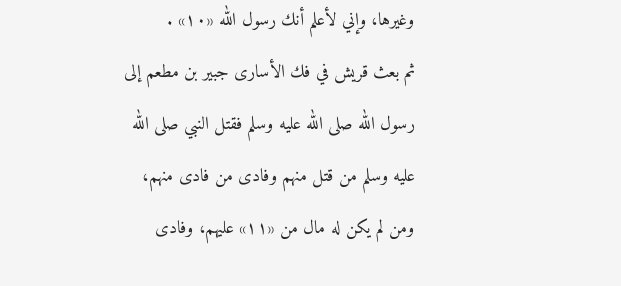وغيرها، وإني لأعلم أنك رسول الله «١٠» .
ثم بعث قريش في فك الأسارى جبير بن مطعم إلى رسول الله صلى الله عليه وسلم فقتل النبي صلى الله عليه وسلم من قتل منهم وفادى من فادى منهم، ومن لم يكن له مال من «١١» عليهم، وفادى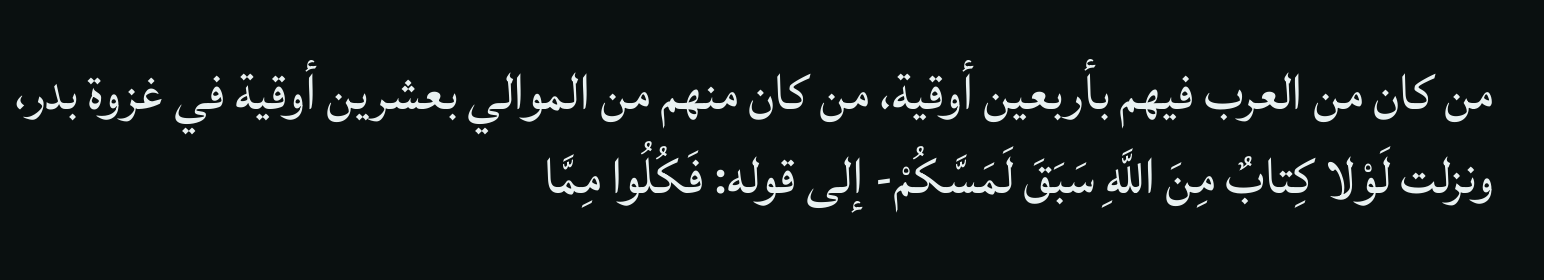من كان من العرب فيهم بأربعين أوقية، من كان منهم من الموالي بعشرين أوقية في غزوة بدر، ونزلت لَوْلا كِتابٌ مِنَ اللَّهِ سَبَقَ لَمَسَّكُمْ- إلى قوله: فَكُلُوا مِمَّا